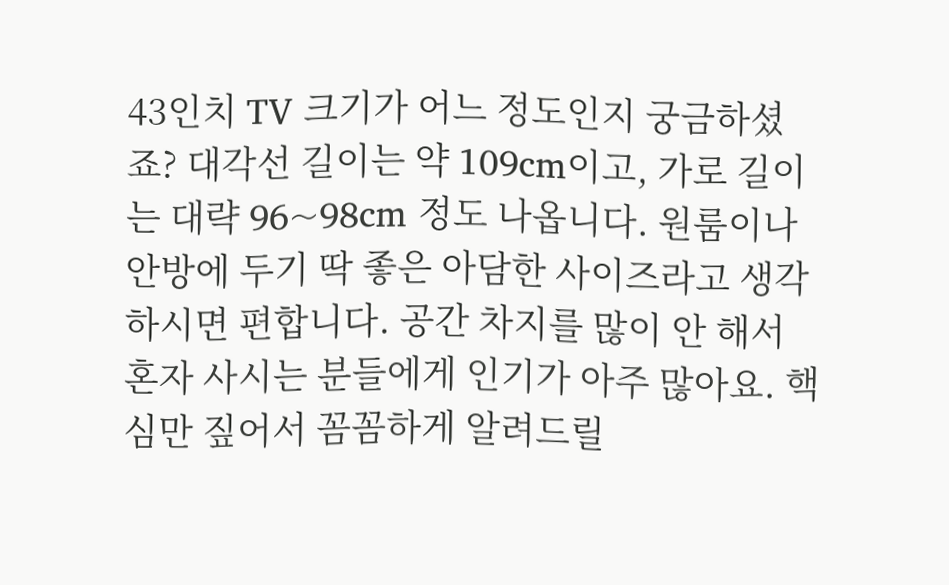43인치 TV 크기가 어느 정도인지 궁금하셨죠? 대각선 길이는 약 109cm이고, 가로 길이는 대략 96~98cm 정도 나옵니다. 원룸이나 안방에 두기 딱 좋은 아담한 사이즈라고 생각하시면 편합니다. 공간 차지를 많이 안 해서 혼자 사시는 분들에게 인기가 아주 많아요. 핵심만 짚어서 꼼꼼하게 알려드릴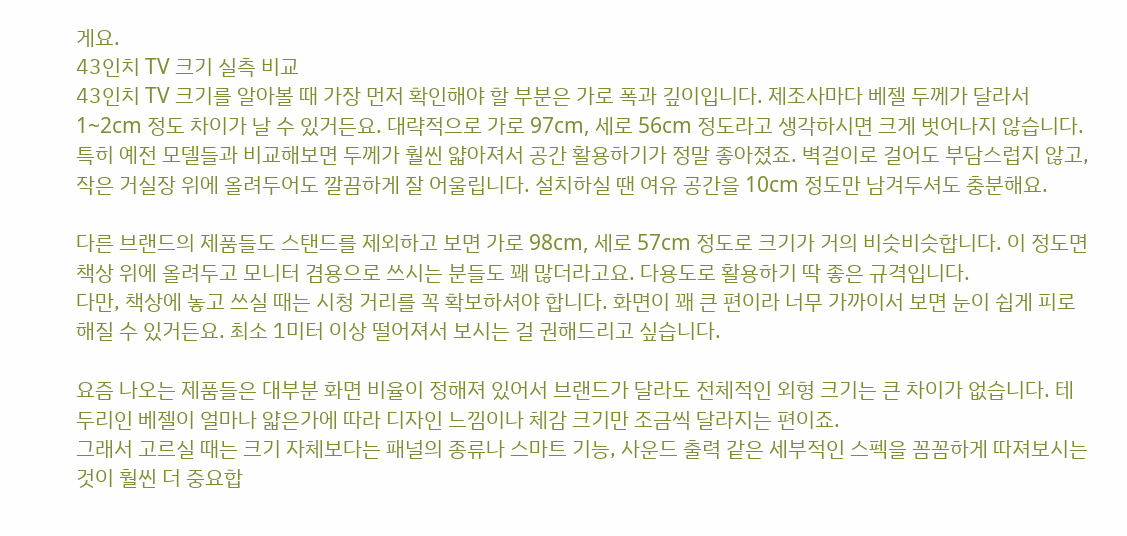게요.
43인치 TV 크기 실측 비교
43인치 TV 크기를 알아볼 때 가장 먼저 확인해야 할 부분은 가로 폭과 깊이입니다. 제조사마다 베젤 두께가 달라서 1~2cm 정도 차이가 날 수 있거든요. 대략적으로 가로 97cm, 세로 56cm 정도라고 생각하시면 크게 벗어나지 않습니다.
특히 예전 모델들과 비교해보면 두께가 훨씬 얇아져서 공간 활용하기가 정말 좋아졌죠. 벽걸이로 걸어도 부담스럽지 않고, 작은 거실장 위에 올려두어도 깔끔하게 잘 어울립니다. 설치하실 땐 여유 공간을 10cm 정도만 남겨두셔도 충분해요.

다른 브랜드의 제품들도 스탠드를 제외하고 보면 가로 98cm, 세로 57cm 정도로 크기가 거의 비슷비슷합니다. 이 정도면 책상 위에 올려두고 모니터 겸용으로 쓰시는 분들도 꽤 많더라고요. 다용도로 활용하기 딱 좋은 규격입니다.
다만, 책상에 놓고 쓰실 때는 시청 거리를 꼭 확보하셔야 합니다. 화면이 꽤 큰 편이라 너무 가까이서 보면 눈이 쉽게 피로해질 수 있거든요. 최소 1미터 이상 떨어져서 보시는 걸 권해드리고 싶습니다.

요즘 나오는 제품들은 대부분 화면 비율이 정해져 있어서 브랜드가 달라도 전체적인 외형 크기는 큰 차이가 없습니다. 테두리인 베젤이 얼마나 얇은가에 따라 디자인 느낌이나 체감 크기만 조금씩 달라지는 편이죠.
그래서 고르실 때는 크기 자체보다는 패널의 종류나 스마트 기능, 사운드 출력 같은 세부적인 스펙을 꼼꼼하게 따져보시는 것이 훨씬 더 중요합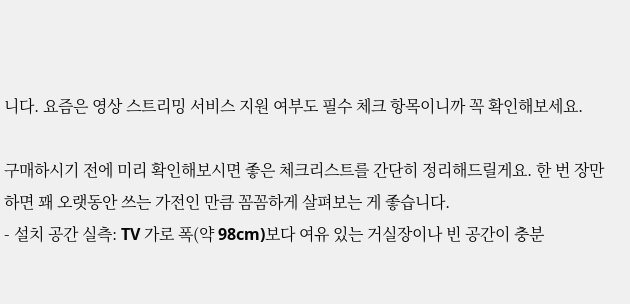니다. 요즘은 영상 스트리밍 서비스 지원 여부도 필수 체크 항목이니까 꼭 확인해보세요.

구매하시기 전에 미리 확인해보시면 좋은 체크리스트를 간단히 정리해드릴게요. 한 번 장만하면 꽤 오랫동안 쓰는 가전인 만큼 꼼꼼하게 살펴보는 게 좋습니다.
- 설치 공간 실측: TV 가로 폭(약 98cm)보다 여유 있는 거실장이나 빈 공간이 충분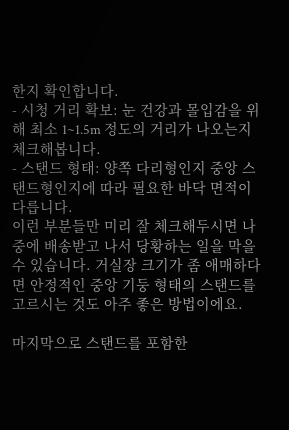한지 확인합니다.
- 시청 거리 확보: 눈 건강과 몰입감을 위해 최소 1~1.5m 정도의 거리가 나오는지 체크해봅니다.
- 스탠드 형태: 양쪽 다리형인지 중앙 스탠드형인지에 따라 필요한 바닥 면적이 다릅니다.
이런 부분들만 미리 잘 체크해두시면 나중에 배송받고 나서 당황하는 일을 막을 수 있습니다. 거실장 크기가 좀 애매하다면 안정적인 중앙 기둥 형태의 스탠드를 고르시는 것도 아주 좋은 방법이에요.

마지막으로 스탠드를 포함한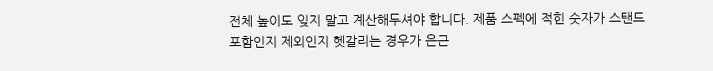전체 높이도 잊지 말고 계산해두셔야 합니다. 제품 스펙에 적힌 숫자가 스탠드 포함인지 제외인지 헷갈리는 경우가 은근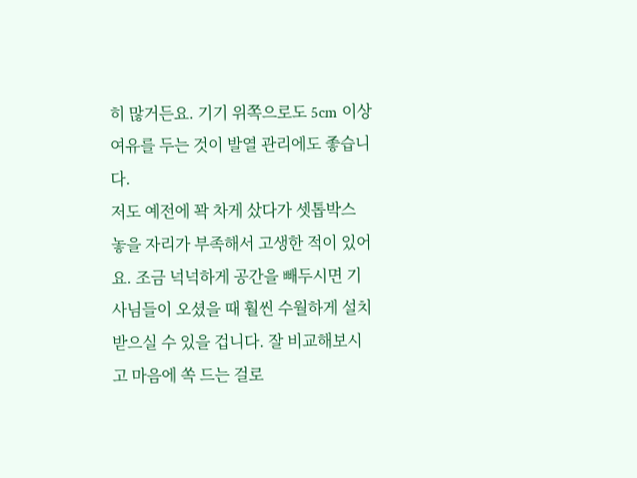히 많거든요. 기기 위쪽으로도 5cm 이상 여유를 두는 것이 발열 관리에도 좋습니다.
저도 예전에 꽉 차게 샀다가 셋톱박스 놓을 자리가 부족해서 고생한 적이 있어요. 조금 넉넉하게 공간을 빼두시면 기사님들이 오셨을 때 훨씬 수월하게 설치받으실 수 있을 겁니다. 잘 비교해보시고 마음에 쏙 드는 걸로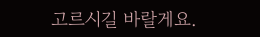고르시길 바랄게요.